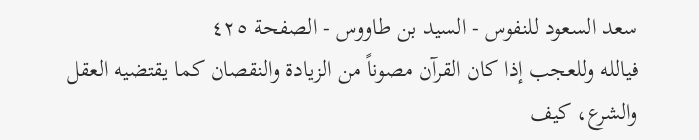سعد السعود للنفوس - السيد بن طاووس - الصفحة ٤٢٥
فيالله وللعجب إذا كان القرآن مصوناً من الزيادة والنقصان كما يقتضيه العقل والشرع، كيف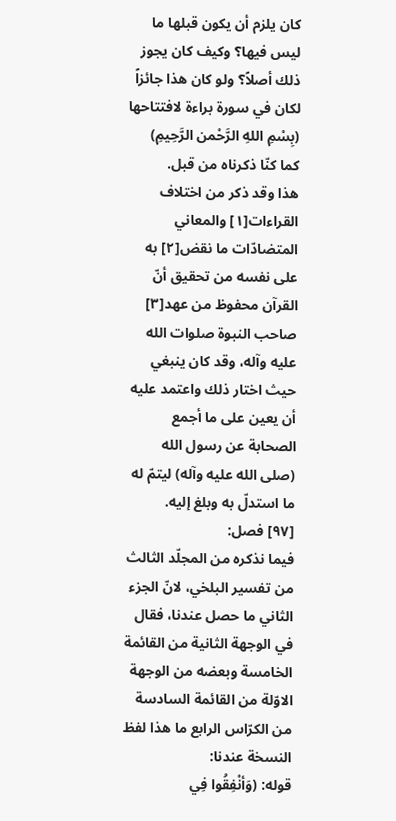كان يلزم أن يكون قبلها ما ليس فيها؟ وكيف كان يجوز ذلك أصلاً؟ ولو كان هذا جائزاً لكان في سورة براءة لافتتاحها (بِسْمِ اللهِ الرَّحْمن الرَّحِيمِ) كما كنّا ذكرناه من قبل.
هذا وقد ذكر من اختلاف القراءات[١] والمعاني المتضادّات ما نقض[٢] به على نفسه من تحقيق أنّ القرآن محفوظ من عهد[٣] صاحب النبوة صلوات الله عليه وآله، وقد كان ينبغي حيث اختار ذلك واعتمد عليه أن يعين على ما أجمع الصحابة عن رسول الله (صلى الله عليه وآله) ليتمّ له ما استدلّ به وبلغ إليه.
[٩٧] فصل:
فيما نذكره من المجلّد الثالث من تفسير البلخي، لانّ الجزء الثاني ما حصل عندنا، فقال في الوجهة الثانية من القائمة الخامسة وبعضه من الوجهة الاوّلة من القائمة السادسة من الكرّاس الرابع ما هذا لفظ النسخة عندنا:
قوله: (وَأنْفِقُوا فِي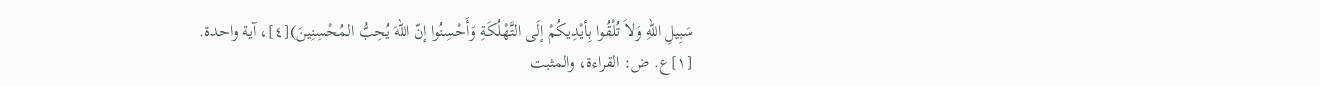سَبِيلِ اللهِ وَلاَ تُلْقُوا بِأيْدِيكُمْ إلَى التَّهْلُكَةِ وَأَحْسِنُوا إنّ اللهَ يُحِبُّ المُحْسِنِينَ)[٤]، آية واحدة.
[١]ع. ض: القراءة، والمثبت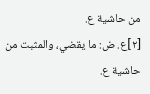من حاشية ع.
[٢]ع. ض: ما يقضي، والمثبت من حاشية ع.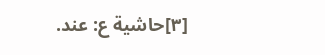[٣]حاشية ع: عند.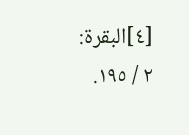[٤]البقرة: ٢ / ١٩٥.